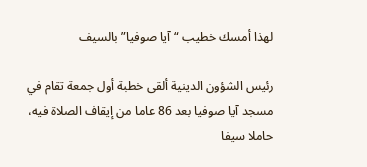لهذا أمسك خطيب “آيا صوفيا” بالسيف

رئيس الشؤون الدينية ألقى خطبة أول جمعة تقام في مسجد آيا صوفيا بعد 86 عاما من إيقاف الصلاة فيه، حاملا سيفا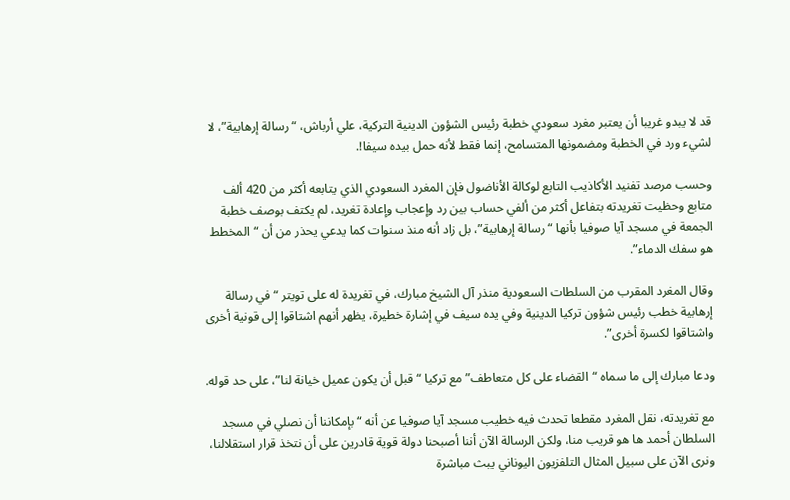قد لا يبدو غريبا أن يعتبر مغرد سعودي خطبة رئيس الشؤون الدينية التركية، علي أرباش، “رسالة إرهابية”، لا لشيء ورد في الخطبة ومضمونها المتسامح، إنما فقط لأنه حمل بيده سيفا!.

وحسب مرصد تفنيد الأكاذيب التابع لوكالة الأناضول فإن المغرد السعودي الذي يتابعه أكثر من 420 ألف متابع وحظيت تغريدته بتفاعل أكثر من ألفي حساب بين رد وإعجاب وإعادة تغريد، لم يكتف بوصف خطبة الجمعة في مسجد آيا صوفيا بأنها “رسالة إرهابية”، بل زاد أنه منذ سنوات كما يدعي يحذر من أن “المخطط هو سفك الدماء”.

وقال المغرد المقرب من السلطات السعودية منذر آل الشيخ مبارك، في تغريدة له على تويتر “في رسالة إرهابية خطب رئيس شؤون تركيا الدينية وفي يده سيف في إشارة خطيرة، يظهر أنهم اشتاقوا إلى قونية أخرى واشتاقوا لكسرة أخرى”.

ودعا مبارك إلى ما سماه “القضاء على كل متعاطف” مع تركيا “قبل أن يكون عميل خيانة لنا”، على حد قوله.

مع تغريدته، نقل المغرد مقطعا تحدث فيه خطيب مسجد آيا صوفيا عن أنه “بإمكاننا أن نصلي في مسجد السلطان أحمد ها هو قريب منا، ولكن الرسالة الآن أننا أصبحنا دولة قوية قادرين على أن نتخذ قرار استقلالنا، ونرى الآن على سبيل المثال التلفزيون اليوناني يبث مباشرة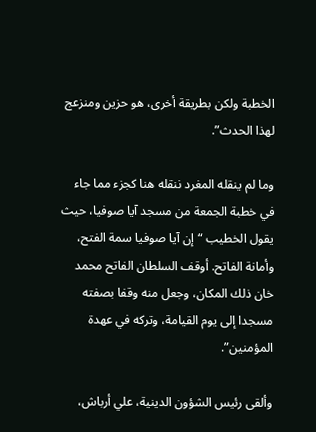الخطبة ولكن بطريقة أخرى، هو حزين ومنزعج لهذا الحدث”.

وما لم ينقله المغرد ننقله هنا كجزء مما جاء في خطبة الجمعة من مسجد آيا صوفيا، حيث يقول الخطيب “إن آيا صوفيا سمة الفتح، وأمانة الفاتح. أوقف السلطان الفاتح محمد خان ذلك المكان، وجعل منه وقفا بصفته مسجدا إلى يوم القيامة، وتركه في عهدة المؤمنين”.

وألقى رئيس الشؤون الدينية، علي أرباش،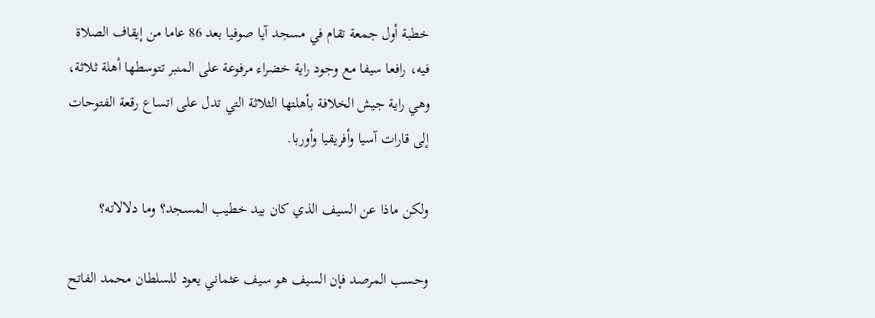خطبة أول جمعة تقام في مسجد آيا صوفيا بعد 86 عاما من إيقاف الصلاة فيه، رافعا سيفا مع وجود راية خضراء مرفوعة على المنبر تتوسطها أهلة ثلاثة، وهي راية جيش الخلافة بأهلتها الثلاثة التي تدل على اتساع رقعة الفتوحات إلى قارات آسيا وأفريقيا وأوربا.

ولكن ماذا عن السيف الذي كان بيد خطيب المسجد؟ وما دلالاته؟

وحسب المرصد فإن السيف هو سيف عثماني يعود للسلطان محمد الفاتح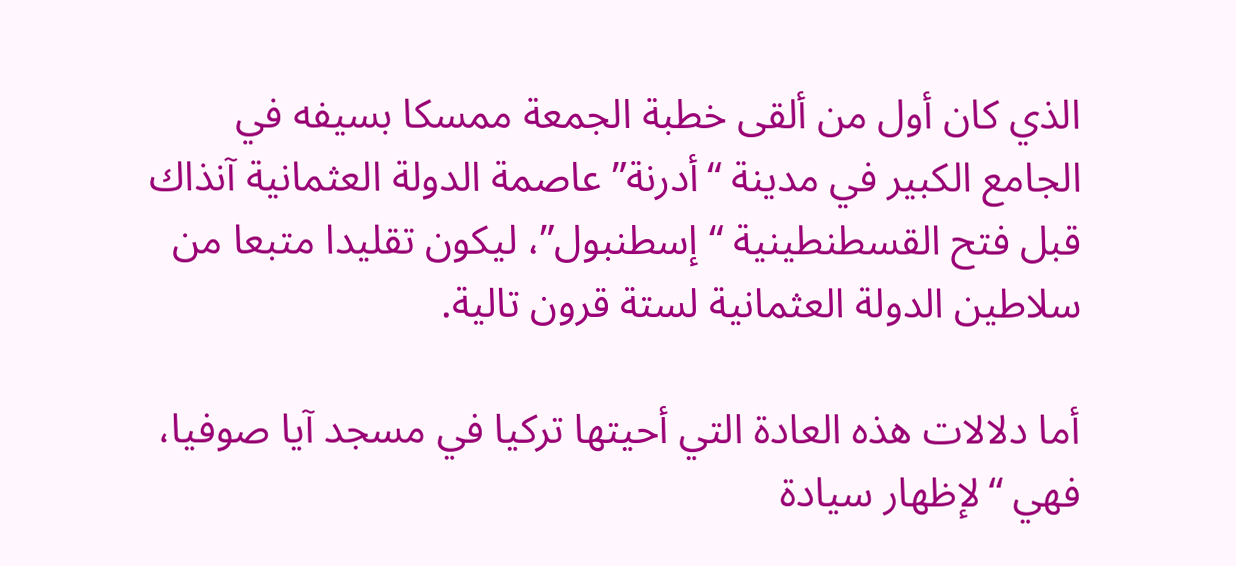الذي كان أول من ألقى خطبة الجمعة ممسكا بسيفه في الجامع الكبير في مدينة “أدرنة” عاصمة الدولة العثمانية آنذاك قبل فتح القسطنطينية “إسطنبول”، ليكون تقليدا متبعا من سلاطين الدولة العثمانية لستة قرون تالية.

أما دلالات هذه العادة التي أحيتها تركيا في مسجد آيا صوفيا، فهي “لإظهار سيادة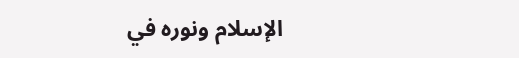الإسلام ونوره في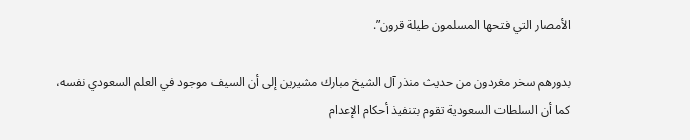الأمصار التي فتحها المسلمون طيلة قرون”.

بدورهم سخر مغردون من حديث منذر آل الشيخ مبارك مشيرين إلى أن السيف موجود في العلم السعودي نفسه، كما أن السلطات السعودية تقوم بتنفيذ أحكام الإعدام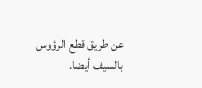عن طريق قطع الرؤوس بالسيف أيضا.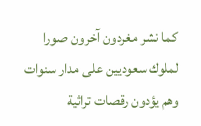كما نشر مغردون آخرون صورا لملوك سعوديين على مدار سنوات وهم يؤدون رقصات تراثية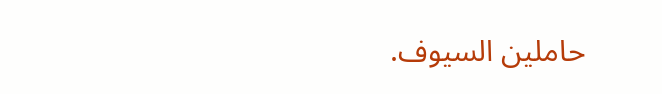حاملين السيوف.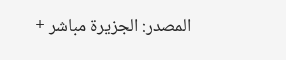المصدر: الجزيرة مباشر +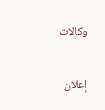وكالات

إعلان